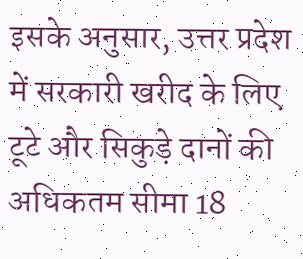इसके अनुसार, उत्तर प्रदेश में सरकारी खरीद के लिए टूटे और सिकुड़े दानों की अधिकतम सीमा 18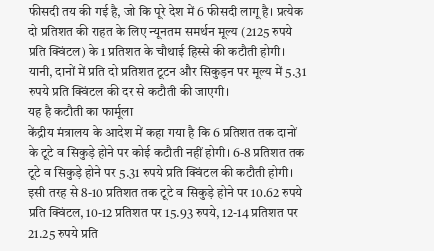फीसदी तय की गई है, जो कि पूरे देश में 6 फीसदी लागू है। प्रत्येक दो प्रतिशत की राहत के लिए न्यूनतम समर्थन मूल्य (2125 रुपये प्रति क्विंटल) के 1 प्रतिशत के चौथाई हिस्से की कटौती होगी। यानी, दानों में प्रति दो प्रतिशत टूटन और सिकुड़न पर मूल्य में 5.31 रुपये प्रति क्विंटल की दर से कटौती की जाएगी।
यह है कटौती का फार्मूला
केंद्रीय मंत्रालय के आदेश में कहा गया है कि 6 प्रतिशत तक दानों के टूटे व सिकुड़े होने पर कोई कटौती नहीं होगी। 6-8 प्रतिशत तक टूटे व सिकुड़े होने पर 5.31 रुपये प्रति क्विंटल की कटौती होगी। इसी तरह से 8-10 प्रतिशत तक टूटे व सिकुड़े होने पर 10.62 रुपये प्रति क्विंटल, 10-12 प्रतिशत पर 15.93 रुपये, 12-14 प्रतिशत पर 21.25 रुपये प्रति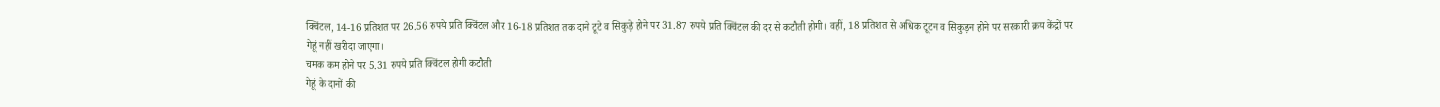क्विंटल, 14-16 प्रतिशत पर 26.56 रुपये प्रति क्विंटल और 16-18 प्रतिशत तक दाने टूटे व सिकुड़े होने पर 31.87 रुपये प्रति क्विंटल की दर से कटौती होगी। वहीं, 18 प्रतिशत से अधिक टूटन व सिकुड़न होने पर सरकारी क्रय केंद्रों पर गेहूं नहीं खरीदा जाएगा।
चमक कम होने पर 5.31 रुपये प्रति क्विंटल होगी कटौती
गेहूं के दानों की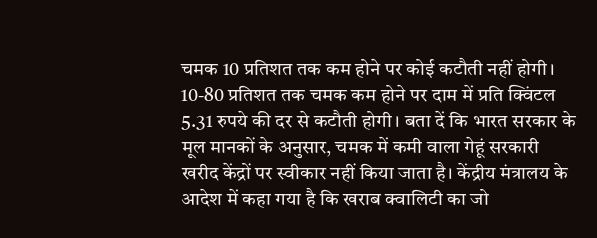चमक 10 प्रतिशत तक कम होने पर कोई कटौती नहीं होगी। 10-80 प्रतिशत तक चमक कम होने पर दाम में प्रति क्विंटल 5.31 रुपये की दर से कटौती होगी। बता दें कि भारत सरकार के मूल मानकों के अनुसार, चमक में कमी वाला गेहूं सरकारी खरीद केंद्रों पर स्वीकार नहीं किया जाता है। केंद्रीय मंत्रालय के आदेश में कहा गया है कि खराब क्वालिटी का जो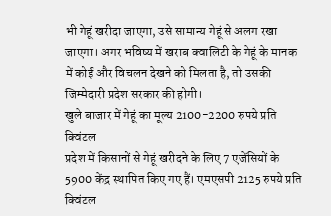भी गेहूं खरीदा जाएगा, उसे सामान्य गेहूं से अलग रखा जाएगा। अगर भविष्य में खराब क्वालिटी के गेहूं के मानक में कोई और विचलन देखने को मिलता है, तो उसकी जिम्मेदारी प्रदेश सरकार की होगी।
खुले बाजार में गेहूं का मूल्य 2100-2200 रुपये प्रति क्विंटल
प्रदेश में किसानों से गेहूं खरीदने के लिए 7 एजेंसियों के 5900 केंद्र स्थापित किए गए हैं। एमएसपी 2125 रुपये प्रति क्विंटल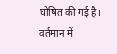घोषित की गई है। वर्तमान में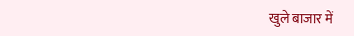खुले बाजार में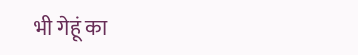भी गेहूं का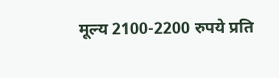मूल्य 2100-2200 रुपये प्रति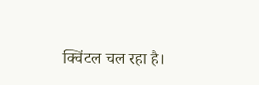क्विंटल चल रहा है।